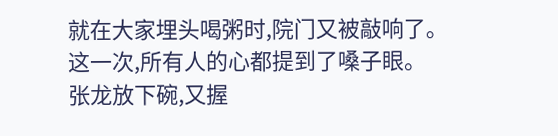就在大家埋头喝粥时,院门又被敲响了。
这一次,所有人的心都提到了嗓子眼。
张龙放下碗,又握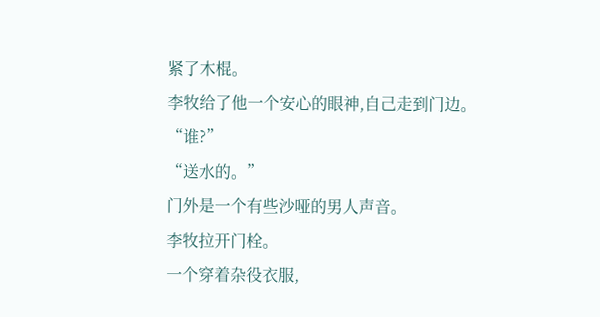紧了木棍。
李牧给了他一个安心的眼神,自己走到门边。
“谁?”
“送水的。”
门外是一个有些沙哑的男人声音。
李牧拉开门栓。
一个穿着杂役衣服,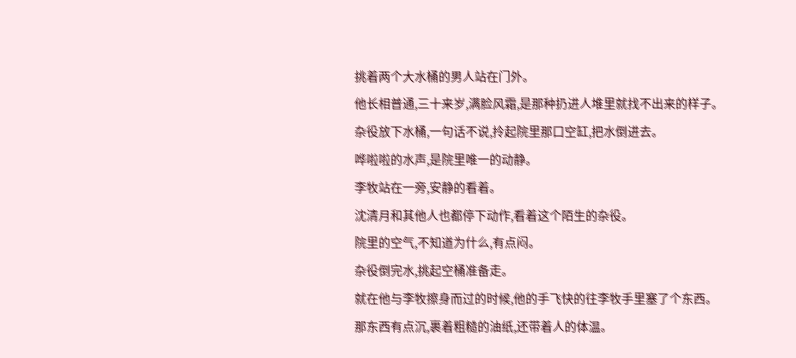挑着两个大水桶的男人站在门外。
他长相普通,三十来岁,满脸风霜,是那种扔进人堆里就找不出来的样子。
杂役放下水桶,一句话不说,拎起院里那口空缸,把水倒进去。
哗啦啦的水声,是院里唯一的动静。
李牧站在一旁,安静的看着。
沈清月和其他人也都停下动作,看着这个陌生的杂役。
院里的空气,不知道为什么,有点闷。
杂役倒完水,挑起空桶准备走。
就在他与李牧擦身而过的时候,他的手飞快的往李牧手里塞了个东西。
那东西有点沉,裹着粗糙的油纸,还带着人的体温。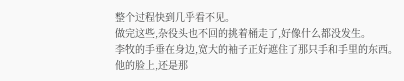整个过程快到几乎看不见。
做完这些,杂役头也不回的挑着桶走了,好像什么都没发生。
李牧的手垂在身边,宽大的袖子正好遮住了那只手和手里的东西。
他的脸上,还是那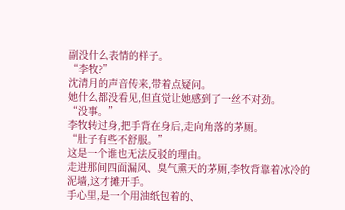副没什么表情的样子。
“李牧?”
沈清月的声音传来,带着点疑问。
她什么都没看见,但直觉让她感到了一丝不对劲。
“没事。”
李牧转过身,把手背在身后,走向角落的茅厕。
“肚子有些不舒服。”
这是一个谁也无法反驳的理由。
走进那间四面漏风、臭气熏天的茅厕,李牧背靠着冰冷的泥墙,这才摊开手。
手心里,是一个用油纸包着的、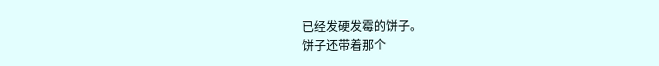已经发硬发霉的饼子。
饼子还带着那个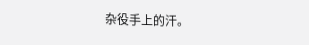杂役手上的汗。